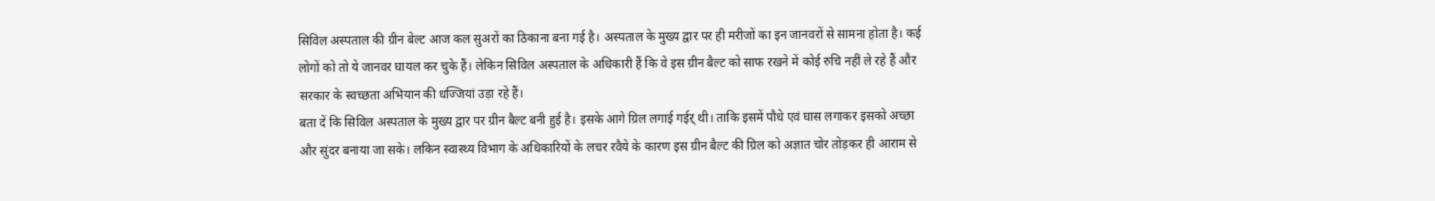सिविल अस्पताल की ग्रीन बेल्ट आज कल सुअरों का ठिकाना बना गई है। अस्पताल के मुख्य द्वार पर ही मरीजों का इन जानवरों से सामना होता है। कई लोगों को तो ये जानवर घायल कर चुके हैं। लेकिन सिविल अस्पताल के अधिकारी हैं कि वे इस ग्रीन बैल्ट को साफ रखने में कोई रुचि नहीं ले रहे हैं और सरकार के स्वच्छता अभियान की धज्जियां उड़ा रहे हैं।
बता दें कि सिविल अस्पताल के मुख्य द्वार पर ग्रीन बैल्ट बनी हुई है। इसके आगे ग्रिल लगाई गईऱ् थी। ताकि इसमें पौधे एवं घास लगाकर इसको अच्छा और सुंदर बनाया जा सके। लकिन स्वास्थ्य विभाग के अधिकारियों के लचर रवैये के कारण इस ग्रीन बैल्ट की ग्रिल को अज्ञात चोर तोड़कर ही आराम से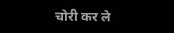चोरी कर ले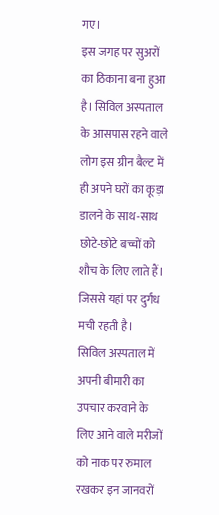गए।
इस जगह पर सुअरों का ठिकाना बना हुआ है। सिविल अस्पताल के आसपास रहने वाले लोग इस ग्रीन बैल्ट में ही अपने घरों का कूड़ा डालने के साथ-साथ छोटे-छोटे बच्चों को शौच के लिए लाते हैं। जिससे यहां पर दुर्गंध मची रहती है।
सिविल अस्पताल में अपनी बीमारी का उपचार करवाने के लिए आने वाले मरीजों को नाक पर रुमाल रखकर इन जानवरों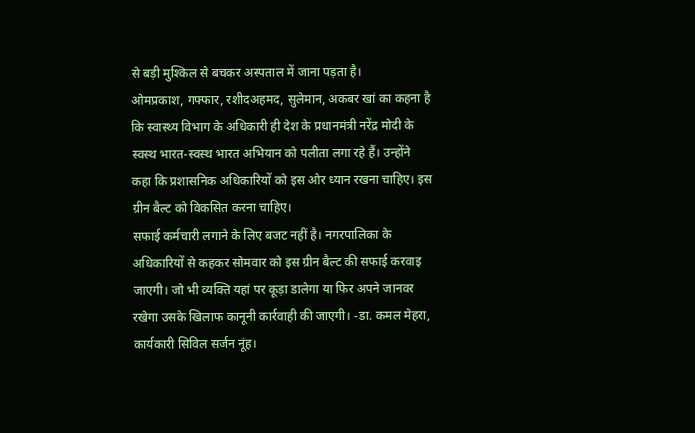से बड़ी मुश्किल से बचकर अस्पताल में जाना पड़ता है।
ओमप्रकाश, गफ्फार, रशीदअहमद, सुलेमान, अकबर खां का कहना है कि स्वास्थ्य विभाग के अधिकारी ही देश के प्रधानमंत्री नरेंद्र मोदी के स्वस्थ भारत-स्वस्थ भारत अभियान को पलीता लगा रहे हैं। उन्होंने कहा कि प्रशासनिक अधिकारियों को इस ओर ध्यान रखना चाहिए। इस ग्रीन बैल्ट को विकसित करना चाहिए।
सफाई कर्मचारी लगाने के लिए बजट नहीं है। नगरपालिका के अधिकारियों से कहकर सोमवार को इस ग्रीन बैल्ट की सफाई करवाइ जाएगी। जो भी व्यक्ति यहां पर कूड़ा डालेगा या फिर अपने जानवर रखेगा उसके खिलाफ कानूनी कार्रवाही की जाएगी। -डा. कमल मेहरा, कार्यकारी सिविल सर्जन नूंह।